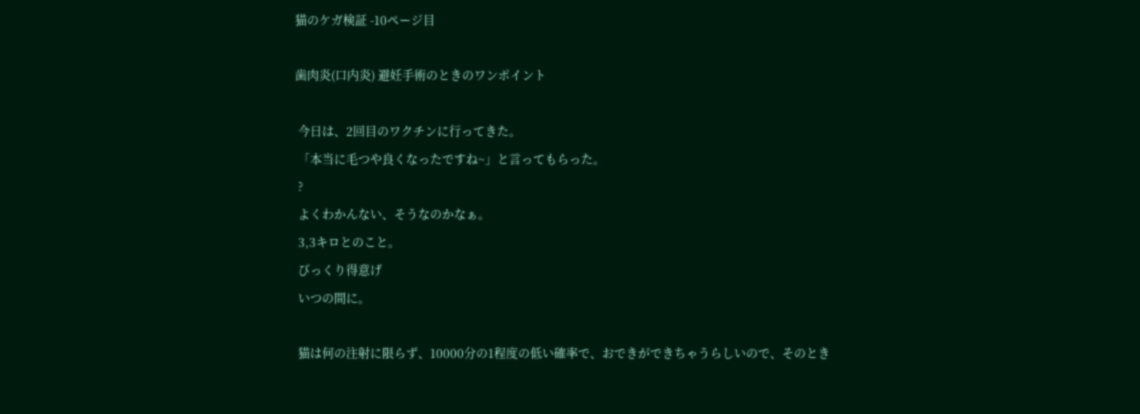猫のケガ検証 -10ページ目

歯肉炎(口内炎) 避妊手術のときのワンポイント

 今日は、2回目のワクチンに行ってきた。
 「本当に毛つや良くなったですね~」と言ってもらった。
 ?
 よくわかんない、そうなのかなぁ。
 3,3キロとのこと。
 びっくり得意げ
 いつの間に。

 猫は何の注射に限らず、10000分の1程度の低い確率で、おできができちゃうらしいので、そのとき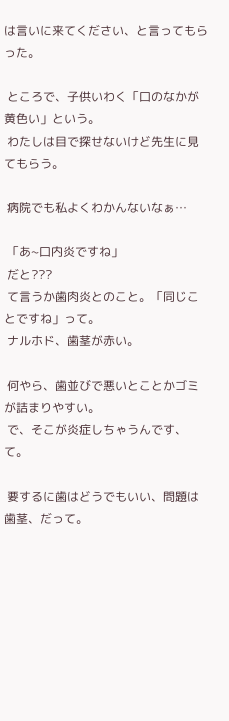は言いに来てください、と言ってもらった。

 ところで、子供いわく「口のなかが黄色い」という。
 わたしは目で探せないけど先生に見てもらう。

 病院でも私よくわかんないなぁ…

 「あ~口内炎ですね」
 だと???
 て言うか歯肉炎とのこと。「同じことですね」って。
 ナルホド、歯茎が赤い。

 何やら、歯並びで悪いとことかゴミが詰まりやすい。
 で、そこが炎症しちゃうんです、て。

 要するに歯はどうでもいい、問題は歯茎、だって。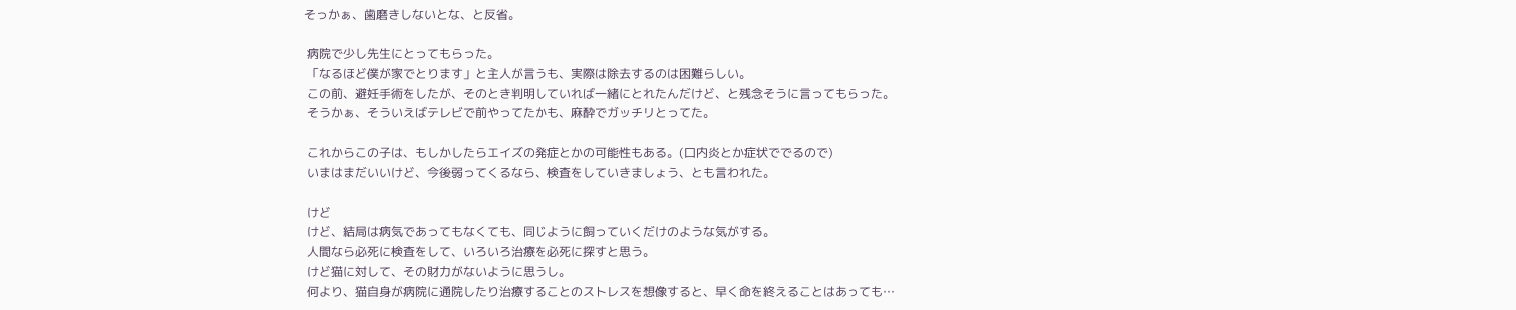そっかぁ、歯磨きしないとな、と反省。

 病院で少し先生にとってもらった。
 「なるほど僕が家でとります」と主人が言うも、実際は除去するのは困難らしい。
 この前、避妊手術をしたが、そのとき判明していれば一緒にとれたんだけど、と残念そうに言ってもらった。
 そうかぁ、そういえばテレビで前やってたかも、麻酔でガッチリとってた。

 これからこの子は、もしかしたらエイズの発症とかの可能性もある。(口内炎とか症状ででるので)
 いまはまだいいけど、今後弱ってくるなら、検査をしていきましょう、とも言われた。

 けど
 けど、結局は病気であってもなくても、同じように飼っていくだけのような気がする。
 人間なら必死に検査をして、いろいろ治療を必死に探すと思う。
 けど猫に対して、その財力がないように思うし。
 何より、猫自身が病院に通院したり治療することのストレスを想像すると、早く命を終えることはあっても…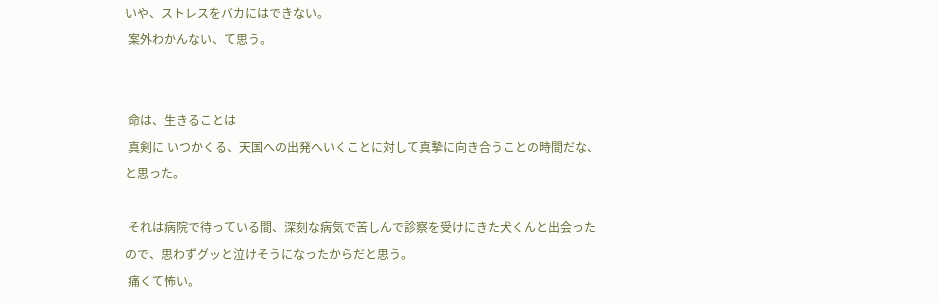いや、ストレスをバカにはできない。
 案外わかんない、て思う。


 命は、生きることは
 真剣に いつかくる、天国への出発へいくことに対して真摯に向き合うことの時間だな、と思った。

 それは病院で待っている間、深刻な病気で苦しんで診察を受けにきた犬くんと出会ったので、思わずグッと泣けそうになったからだと思う。
 痛くて怖い。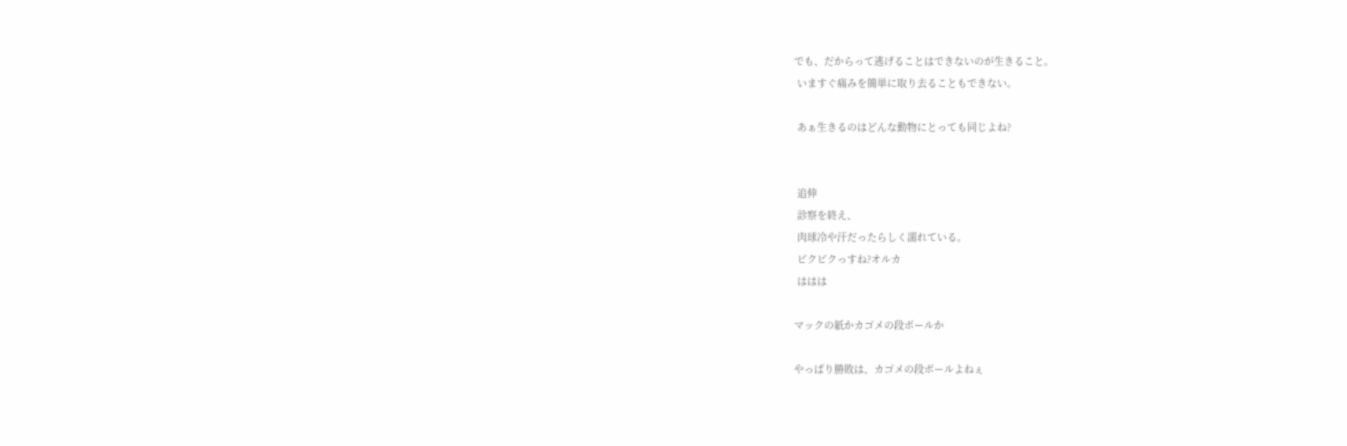でも、だからって逃げることはできないのが生きること。
 いますぐ痛みを簡単に取り去ることもできない。

 あぁ生きるのはどんな動物にとっても同じよね?


 追伸
 診察を終え、
 肉球冷や汗だったらしく濡れている。
 ビクビクっすね?オルカ
 ははは

マックの紙かカゴメの段ボールか

やっぱり勝敗は、カゴメの段ボールよねぇ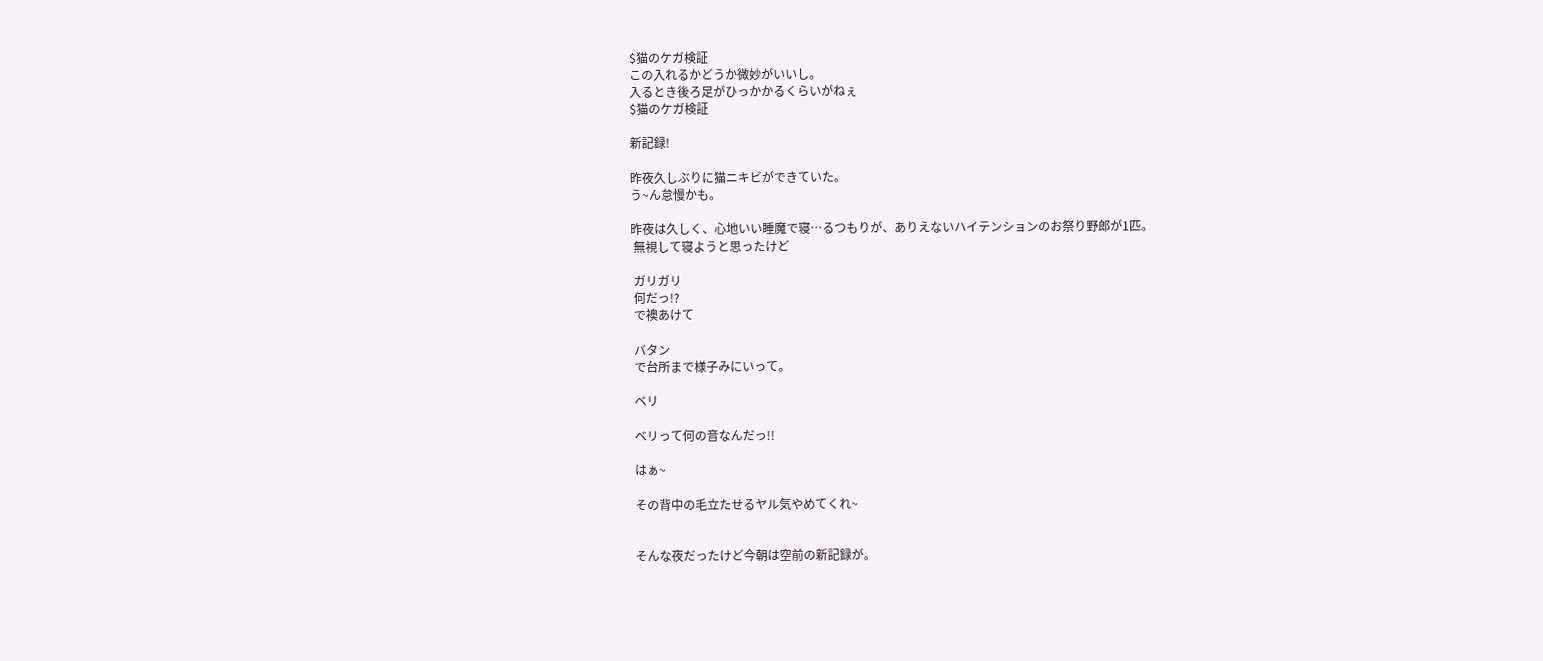$猫のケガ検証
この入れるかどうか微妙がいいし。
入るとき後ろ足がひっかかるくらいがねぇ
$猫のケガ検証

新記録!

昨夜久しぶりに猫ニキビができていた。
う~ん怠慢かも。

昨夜は久しく、心地いい睡魔で寝…るつもりが、ありえないハイテンションのお祭り野郎が1匹。
 無視して寝ようと思ったけど

 ガリガリ
 何だっ!?
 で襖あけて

 バタン
 で台所まで様子みにいって。

 ベリ

 ベリって何の音なんだっ!!

 はぁ~

 その背中の毛立たせるヤル気やめてくれ~


 そんな夜だったけど今朝は空前の新記録が。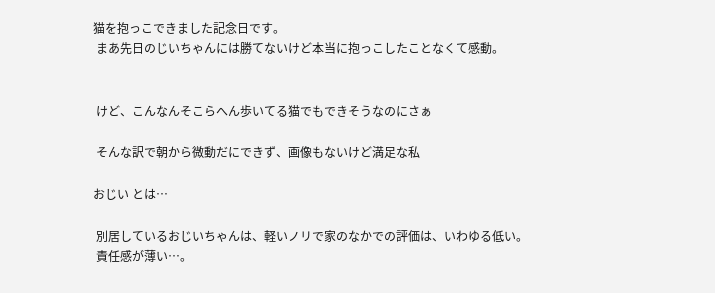猫を抱っこできました記念日です。
 まあ先日のじいちゃんには勝てないけど本当に抱っこしたことなくて感動。


 けど、こんなんそこらへん歩いてる猫でもできそうなのにさぁ

 そんな訳で朝から微動だにできず、画像もないけど満足な私

おじい とは…

 別居しているおじいちゃんは、軽いノリで家のなかでの評価は、いわゆる低い。
 責任感が薄い…。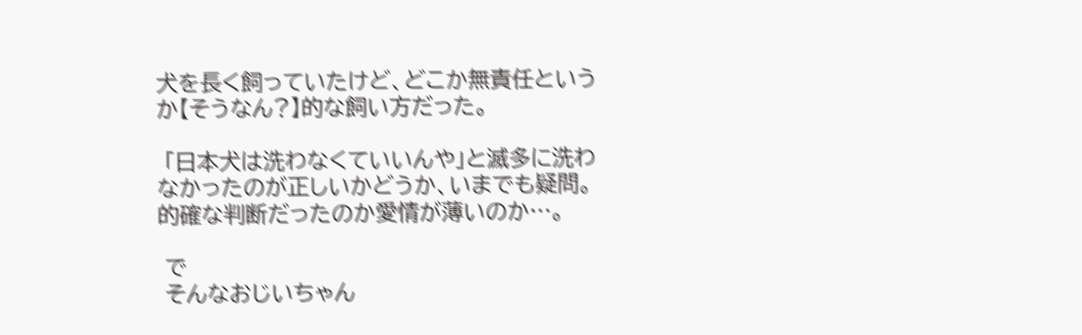犬を長く飼っていたけど、どこか無責任というか【そうなん?】的な飼い方だった。

 「日本犬は洗わなくていいんや」と滅多に洗わなかったのが正しいかどうか、いまでも疑問。
的確な判断だったのか愛情が薄いのか…。

 で
 そんなおじいちゃん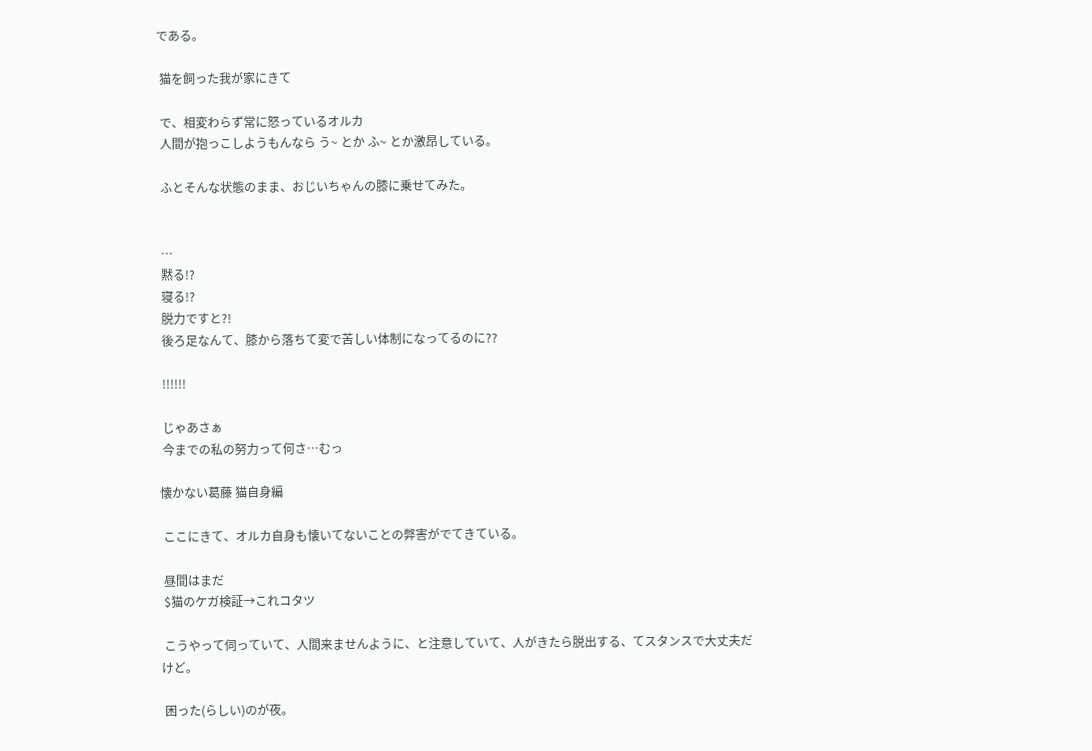である。

 猫を飼った我が家にきて

 で、相変わらず常に怒っているオルカ
 人間が抱っこしようもんなら う~ とか ふ~ とか激昂している。

 ふとそんな状態のまま、おじいちゃんの膝に乗せてみた。


 …
 黙る!?
 寝る!?
 脱力ですと?!
 後ろ足なんて、膝から落ちて変で苦しい体制になってるのに??

 !!!!!!

 じゃあさぁ
 今までの私の努力って何さ…むっ

懐かない葛藤 猫自身編

 ここにきて、オルカ自身も懐いてないことの弊害がでてきている。

 昼間はまだ
 $猫のケガ検証→これコタツ

 こうやって伺っていて、人間来ませんように、と注意していて、人がきたら脱出する、てスタンスで大丈夫だけど。

 困った(らしい)のが夜。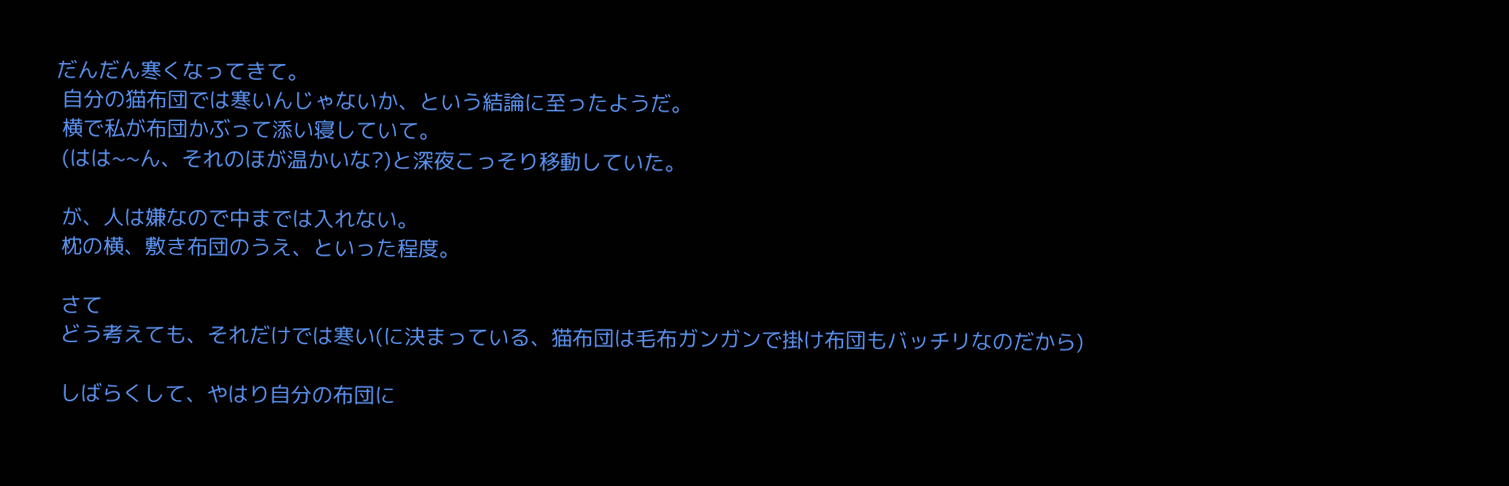だんだん寒くなってきて。
 自分の猫布団では寒いんじゃないか、という結論に至ったようだ。
 横で私が布団かぶって添い寝していて。
 (はは~~ん、それのほが温かいな?)と深夜こっそり移動していた。

 が、人は嫌なので中までは入れない。
 枕の横、敷き布団のうえ、といった程度。

 さて
 どう考えても、それだけでは寒い(に決まっている、猫布団は毛布ガンガンで掛け布団もバッチリなのだから)

 しばらくして、やはり自分の布団に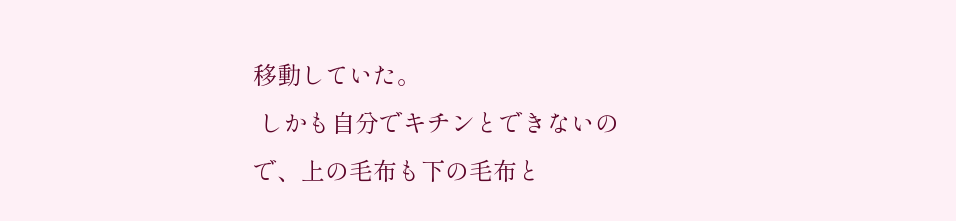移動していた。
 しかも自分でキチンとできないので、上の毛布も下の毛布と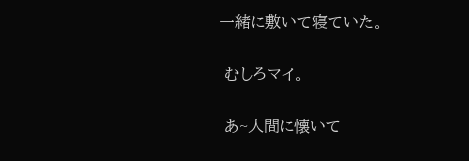一緒に敷いて寝ていた。

 むしろマイ。

 あ~人間に懐いて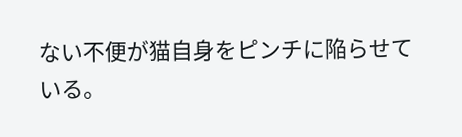ない不便が猫自身をピンチに陥らせている。